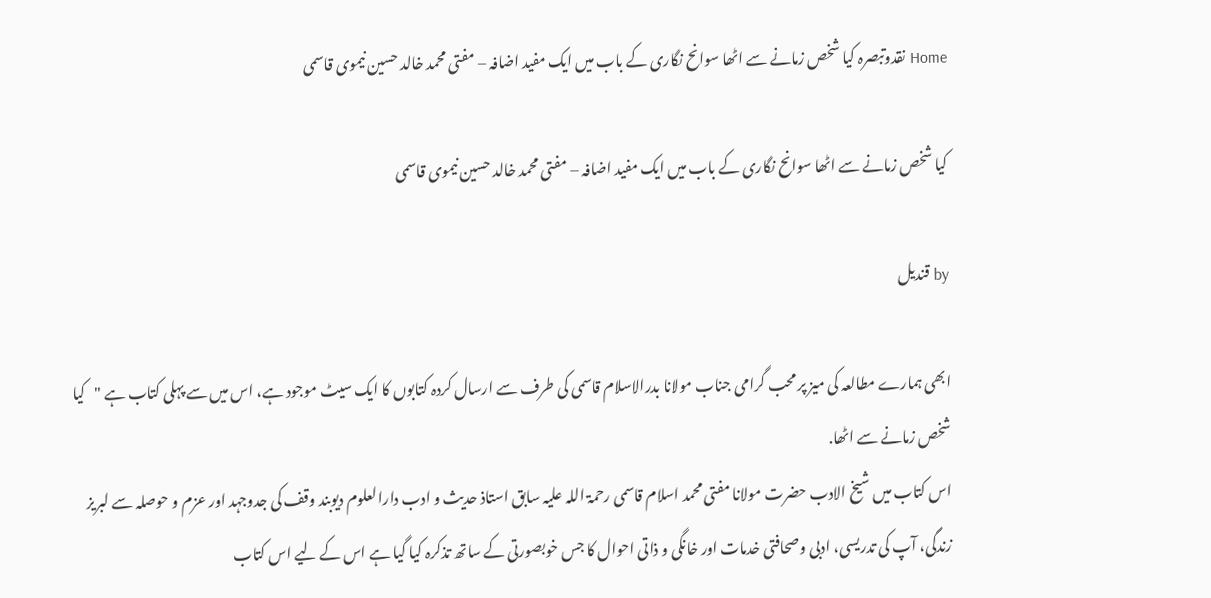Home نقدوتبصرہ کیا شخص زمانے سے اٹھا سوانح نگاری کے باب میں ایک مفید اضافہ – مفتی محمد خالد حسین نیموی قاسمی

کیا شخص زمانے سے اٹھا سوانح نگاری کے باب میں ایک مفید اضافہ – مفتی محمد خالد حسین نیموی قاسمی

by قندیل

ابھی ہمارے مطالعہ کی میز پر محب گرامی جناب مولانا بدرالاسلام قاسمی کی طرف سے ارسال کردہ کتابوں کا ایک سیٹ موجود ہے، اس میں سے پہلی کتاب ہے "کیا شخص زمانے سے اٹھا.
اس کتاب میں شیخ الادب حضرت مولانا مفتی محمد اسلام قاسمی رحمۃ اللہ علیہ سابق استاذ حدیث و ادب دارالعلوم دیوبند وقف کی جدوجہد اور عزم و حوصلہ سے لبریز زندگی، آپ کی تدریسی، ادبی وصحافتی خدمات اور خانگی و ذاتی احوال کا جس خوبصورتی کے ساتھ تذکرہ کیا گیا ہے اس کے لیے اس کتاب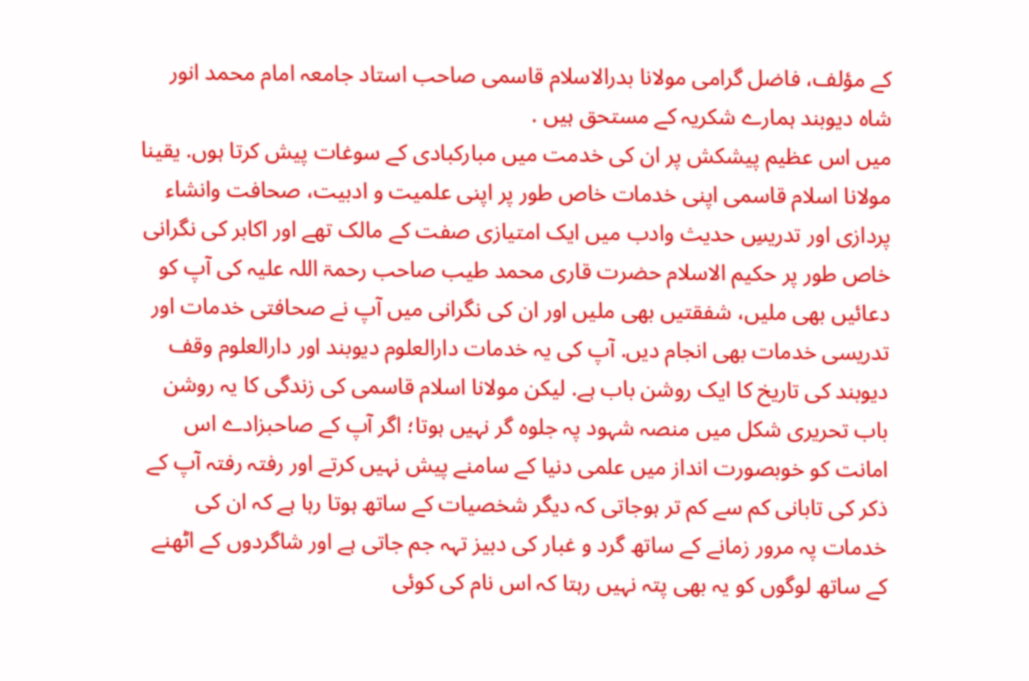کے مؤلف، فاضل گرامی مولانا بدرالاسلام قاسمی صاحب استاد جامعہ امام محمد انور شاہ دیوبند ہمارے شکریہ کے مستحق ہیں .
میں اس عظیم پیشکش پر ان کی خدمت میں مبارکبادی کے سوغات پیش کرتا ہوں. یقینا مولانا اسلام قاسمی اپنی خدمات خاص طور پر اپنی علمیت و ادبیت، صحافت وانشاء پردازی اور تدریسِ حدیث وادب میں ایک امتیازی صفت کے مالک تھے اور اکابر کی نگرانی خاص طور پر حکیم الاسلام حضرت قاری محمد طیب صاحب رحمۃ اللہ علیہ کی آپ کو دعائیں بھی ملیں، شفقتیں بھی ملیں اور ان کی نگرانی میں آپ نے صحافتی خدمات اور تدریسی خدمات بھی انجام دیں. آپ کی یہ خدمات دارالعلوم دیوبند اور دارالعلوم وقف دیوبند کی تاریخ کا ایک روشن باب ہے. لیکن مولانا اسلام قاسمی کی زندگی کا یہ روشن باب تحریری شکل میں منصہ شہود پہ جلوہ گر نہیں ہوتا؛ اگر آپ کے صاحبزادے اس امانت کو خوبصورت انداز میں علمی دنیا کے سامنے پیش نہیں کرتے اور رفتہ رفتہ آپ کے ذکر کی تابانی کم سے کم تر ہوجاتی کہ دیگر شخصیات کے ساتھ ہوتا رہا ہے کہ ان کی خدمات پہ مرور زمانے کے ساتھ گرد و غبار کی دبیز تہہ جم جاتی ہے اور شاگردوں کے اٹھنے کے ساتھ لوگوں کو یہ بھی پتہ نہیں رہتا کہ اس نام کی کوئی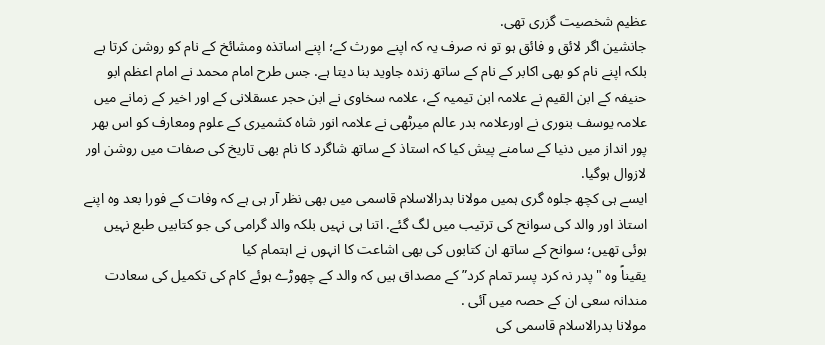عظیم شخصیت گزری تھی.
جانشین اگر لائق و فائق ہو تو نہ صرف یہ کہ اپنے مورث کے؛ اپنے اساتذہ ومشائخ کے نام کو روشن کرتا ہے بلکہ اپنے نام کو بھی اکابر کے نام کے ساتھ زندہ جاوید بنا دیتا ہے. جس طرح امام محمد نے امام اعظم ابو حنیفہ کے ابن القیم نے علامہ ابن تیمیہ کے، علامہ سخاوی نے ابن حجر عسقلانی کے اور اخیر کے زمانے میں علامہ یوسف بنوری نے اورعلامہ بدر عالم میرٹھی نے علامہ انور شاہ کشمیری کے علوم ومعارف کو اس بھر پور انداز میں دنیا کے سامنے پیش کیا کہ استاذ کے ساتھ شاگرد کا نام بھی تاریخ کی صفات میں روشن اور لازوال ہوگیا.
ایسے ہی کچھ جلوہ گری ہمیں مولانا بدرالاسلام قاسمی میں بھی نظر آر ہی ہے کہ وفات کے فورا بعد وہ اپنے استاذ اور والد کی سوانح کی ترتیب میں لگ گئے. اتنا ہی نہیں بلکہ والد گرامی کی جو کتابیں طبع نہیں ہوئی تھیں؛ سوانح کے ساتھ ان کتابوں کی بھی اشاعت کا انہوں نے اہتمام کیا
یقیناً وہ "پدر نہ کرد پسر تمام کرد” کے مصداق ہیں کہ والد کے چھوڑے ہوئے کام کی تکمیل کی سعادت مندانہ سعی ان کے حصہ میں آئی .
مولانا بدرالاسلام قاسمی کی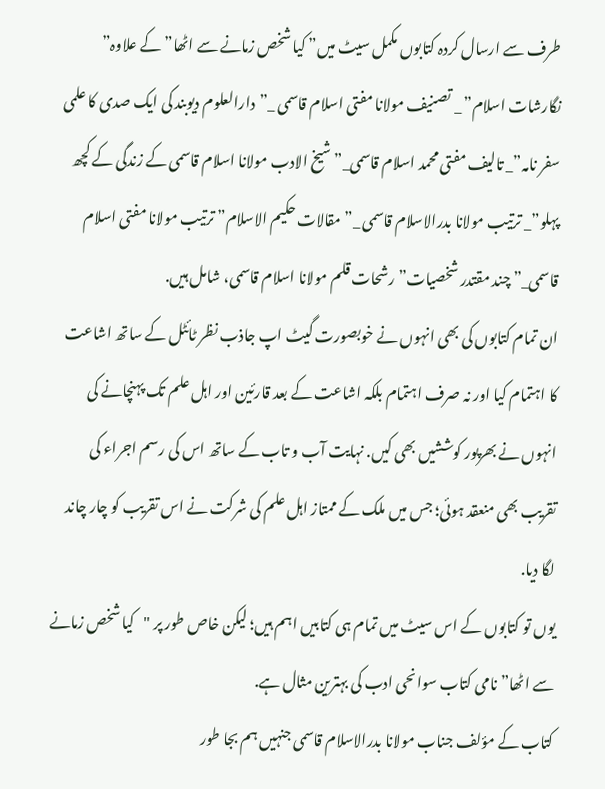طرف سے ارسال کردہ کتابوں مکمل سیٹ میں” کیا شخص زمانے سے اٹھا” کے علاوہ” نگارشات اسلام” _ تصنیف مولانا مفتی اسلام قاسمی _”دارالعلوم دیوبند کی ایک صدی کا علمی سفر نامہ”_ تالیف مفتی محمد اسلام قاسمی_” شیخ الادب مولانا اسلام قاسمی کے زندگی کے کچھ پہلو”_ ترتیب مولانا بدرالاسلام قاسمی _”مقالات حکیم الاسلام” ترتیب مولانا مفتی اسلام قاسمی_” چند مقتدر شخصیات” رشحات قلم مولانا اسلام قاسمی، شامل ہیں.
ان تمام کتابوں کی بھی انہوں نے خوبصورت گیٹ اپ جاذب نظر ٹائٹل کے ساتھ اشاعت کا اہتمام کیا اور نہ صرف اہتمام بلکہ اشاعت کے بعد قارئین اور اہل علم تک پہنچانے کی انہوں نے بھرپور کوششیں بھی کیں. نہایت آب و تاب کے ساتھ اس کی رسم اجراء کی تقریب بھی منعقد ہوئی؛ جس میں ملک کے ممتاز اہل علم کی شرکت نے اس تقریب کو چار چاند لگا دیا.
یوں تو کتابوں کے اس سیٹ میں تمام ہی کتابیں اہم ہیں؛ لیکن خاص طور پر "کیا شخص زمانے سے اٹھا” نامی کتاب سوانحی ادب کی بہترین مثال ہے.
کتاب کے مؤلف جناب مولانا بدرالاسلام قاسمی جنہیں ہم بجا طور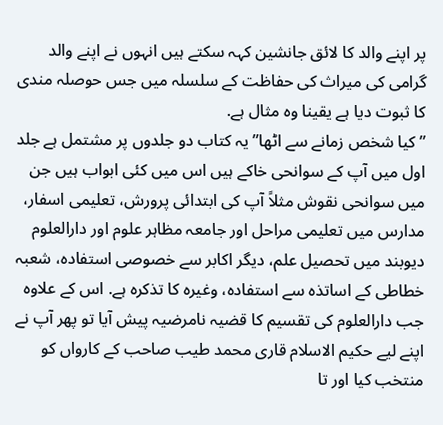پر اپنے والد کا لائق جانشین کہہ سکتے ہیں انہوں نے اپنے والد گرامی کی میراث کی حفاظت کے سلسلہ میں جس حوصلہ مندی کا ثبوت دیا ہے یقینا وہ مثال ہے.
” کیا شخص زمانے سے اٹھا” یہ کتاب دو جلدوں پر مشتمل ہے جلد اول میں آپ کے سوانحی خاکے ہیں اس میں کئی ابواب ہیں جن میں سوانحی نقوش مثلاً آپ کی ابتدائی پرورش، تعلیمی اسفار، مدارس میں تعلیمی مراحل اور جامعہ مظاہر علوم اور دارالعلوم دیوبند میں تحصیل علم، دیگر اکابر سے خصوصی استفادہ، شعبہ خطاطی کے اساتذہ سے استفادہ، وغیرہ کا تذکرہ ہے. اس کے علاوہ جب دارالعلوم کی تقسیم کا قضیہ نامرضیہ پیش آیا تو پھر آپ نے اپنے لیے حکیم الاسلام قاری محمد طیب صاحب کے کارواں کو منتخب کیا اور تا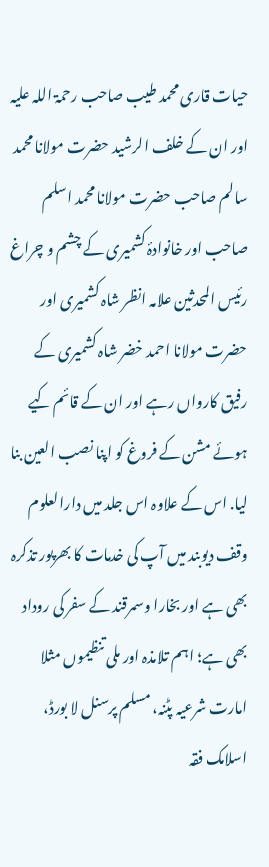حیات قاری محمد طیب صاحب رحمۃ اللہ علیہ اور ان کے خلف الرشید حضرت مولانا محمد سالم صاحب حضرت مولانا محمد اسلم صاحب اور خانوادۂ کشمیری کے چشم و چراغ رئیس المحدثین علامہ انظر شاہ کشمیری اور حضرت مولانا احمد خضر شاہ کشمیری کے رفیق کارواں رہے اور ان کے قائم کیے ہوئے مشن کے فروغ کو اپنا نصب العین بنا لیا. اس کے علاوہ اس جلد میں دارالعلوم وقف دیوبند میں آپ کی خدمات کا بھرپور تذکرہ بھی ہے اور بخارا وسمرقند کے سفر کی روداد بھی ہے؛ اہم تلامذہ اور ملی تنظیموں مثلا امارت شرعیہ پٹنہ، مسلم پرسنل لا بورڈ، اسلامک فقہ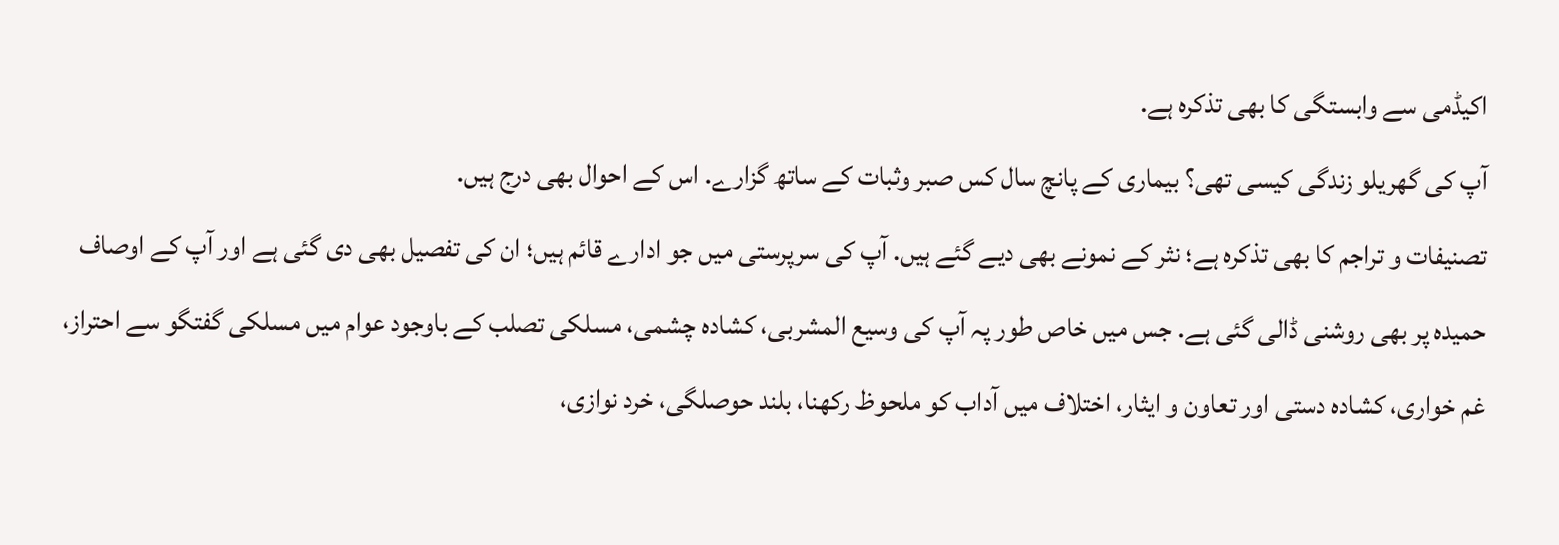اکیڈمی سے وابستگی کا بھی تذکرہ ہے.
آپ کی گھریلو زندگی کیسی تھی؟ بیماری کے پانچ سال کس صبر وثبات کے ساتھ گزارے. اس کے احوال بھی درج ہیں.
تصنیفات و تراجم کا بھی تذکرہ ہے؛ نثر کے نمونے بھی دیے گئے ہیں. آپ کی سرپرستی میں جو ادارے قائم ہیں؛ ان کی تفصیل بھی دی گئی ہے اور آپ کے اوصاف حمیدہ پر بھی روشنی ڈالی گئی ہے. جس میں خاص طور پہ آپ کی وسیع المشربی، کشادہ چشمی، مسلکی تصلب کے باوجود عوام میں مسلکی گفتگو سے احتراز، غم خواری، کشادہ دستی اور تعاون و ایثار، اختلاف میں آداب کو ملحوظ رکھنا، بلند حوصلگی، خرد نوازی،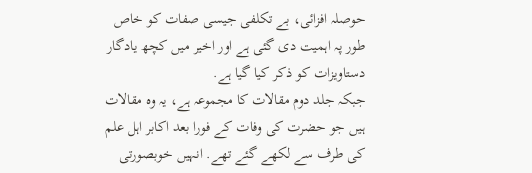حوصلہ افزائی، بے تکلفی جیسی صفات کو خاص طور پہ اہمیت دی گئی ہے اور اخیر میں کچھ یادگار دستاویزات کو ذکر کیا گیا ہے.
جبکہ جلد دوم مقالات کا مجموعہ ہے، یہ وہ مقالات ہیں جو حضرت کی وفات کے فورا بعد اکابر اہل علم کی طرف سے لکھے گئے تھے. انہیں خوبصورتی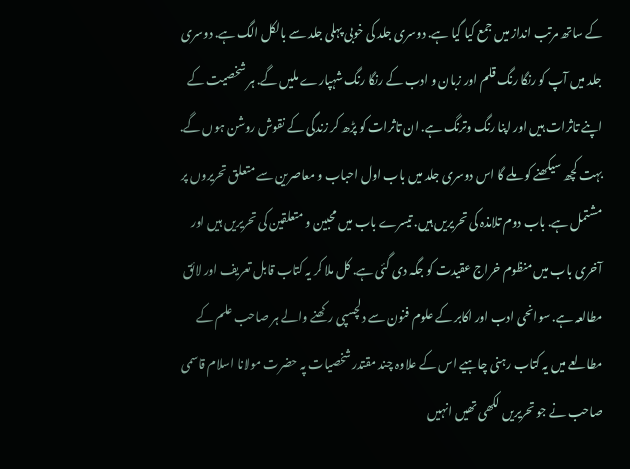کے ساتھ مرتب انداز میں جمع کیا گیا ہے. دوسری جلد کی خوبی پہلی جلد سے بالکل الگ ہے. دوسری جلد میں آپ کو رنگا رنگ قلم اور زبان و ادب کے رنگا رنگ شہپارے ملیں گے. ہر شخصیت کے اپنے تاثرات ہیں اور اپنا رنگ وترنگ ہے. ان تاثرات کو پڑھ کر زندگی کے نقوش روشن ہوں گے. بہت کچھ سیکھنے کو ملے گا اس دوسری جلد میں باب اول احباب و معاصرین سے متعلق تحریروں پر مشتمل ہے. باب دوم تلامذہ کی تحریریں ہیں. تیسرے باب میں محبین و متعلقین کی تحریریں ہیں اور آخری باب میں منظوم خراج عقیدت کو جگہ دی گئی ہے. کل ملا کر یہ کتاب قابل تعریف اور لائق مطالعہ ہے. سوانحی ادب اور اکابر کے علوم فنون سے دلچسپی رکھنے والے ہر صاحب علم کے مطالعے میں یہ کتاب رہنی چاہیے اس کے علاوہ چند مقتدر شخصیات پہ حضرت مولانا اسلام قاسمی صاحب نے جو تحریریں لکھی تھیں انہیں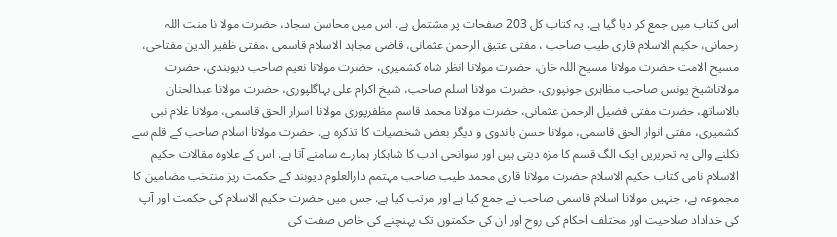اس کتاب میں جمع کر دیا گیا ہے. یہ کتاب کل 203 صفحات پر مشتمل ہے. اس میں محاسن سجاد، حضرت مولا نا منت اللہ رحمانی، حکیم الاسلام قاری طیب صاحب ، مفتی عتیق الرحمن عثمانی، قاضی مجاہد الاسلام قاسمی ،مفتی ظفیر الدین مفتاحی، مسیح الامت حضرت مولانا مسیح اللہ خان، حضرت مولانا انظر شاہ کشمیری، حضرت مولانا نعیم صاحب دیوبندی، حضرت مولاناشیخ یونس صاحب مظاہری جونپوری، حضرت مولانا اسلم صاحب، شیخ اکرام علی بہاگلپوری، حضرت مولانا عبدالحنان بالاساتھ، حضرت مفتی فضیل الرحمن عثمانی، حضرت مولانا محمد قاسم مظفرپوری مولانا اسرار الحق قاسمی، مولانا غلام نبی کشمیری، مفتی انوار الحق قاسمی، مولانا حسن باندوی و دیگر بعض شخصیات کا تذکرہ ہے. حضرت مولانا اسلام صاحب کے قلم سے نکلنے والی یہ تحریریں ایک الگ قسم کا مزہ دیتی ہیں اور سوانحی ادب کا شاہکار ہمارے سامنے آتا ہے. اس کے علاوہ مقالات حکیم الاسلام نامی کتاب حکیم الاسلام حضرت مولانا قاری محمد طیب صاحب مہتمم دارالعلوم دیوبند کے حکمت ریز منتخب مضامین کا مجموعہ ہے، جنہیں مولانا اسلام قاسمی صاحب نے جمع کیا ہے اور مرتب کیا ہے. جس میں حضرت حکیم الاسلام کی حکمت اور آپ کی خداداد صلاحیت اور مختلف احکام کی روح اور ان کی حکمتوں تک پہنچنے کی خاص صفت کی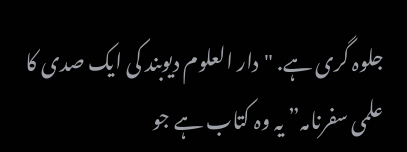جلوہ گری ہے. "دار العلوم دیوبند کی ایک صدی کا علمی سفرنامہ” یہ وہ کتاب ہے جو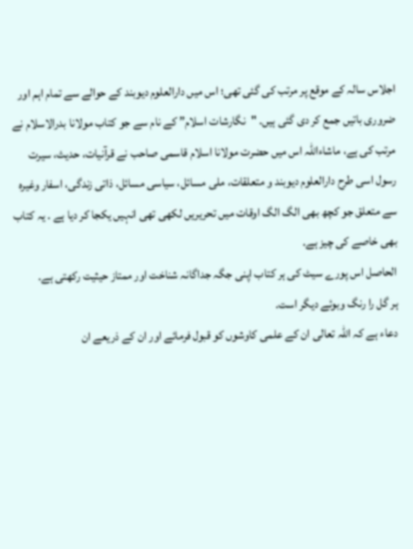اجلاس سالہ کے موقع پر مرتب کی گئی تھی؛ اس میں دارالعلوم دیوبند کے حوالے سے تمام اہم اور ضروری باتیں جمع کر دی گئی ہیں. "نگارشات اسلام” کے نام سے جو کتاب مولانا بدرالاسلام نے مرتب کی ہے، ماشاءاللہ اس میں حضرت مولانا اسلام قاسمی صاحب نے قرآنیات، حدیث، سیرت رسول اسی طرح دارالعلوم دیوبند و متعلقات، ملی مسائل، سیاسی مسائل، ذاتی زندگی، اسفار وغیرہ سے متعلق جو کچھ بھی الگ الگ اوقات میں تحریریں لکھی تھی انہیں یکجا کر دیا ہے . یہ کتاب بھی خاصے کی چیز ہے.
الحاصل اس پورے سیٹ کی ہر کتاب اپنی جگہ جداگانہ شناخت اور ممتاز حیثیت رکھتی ہے.
ہر گل را رنگ وبوئے دیگر است.
دعاء ہے کہ اللہ تعالی ان کے علمی کاوشوں کو قبول فرمائے اور ان کے ذریعے ان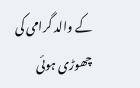کے والد گرامی کی چھوڑی ہوئی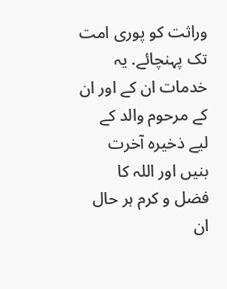وراثت کو پوری امت تک پہنچائے. یہ خدمات ان کے اور ان کے مرحوم والد کے لیے ذخیرہ آخرت بنیں اور اللہ کا فضل و کرم ہر حال ان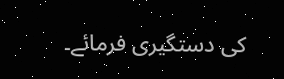کی دستگیری فرمائے۔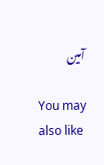آمین

You may also like